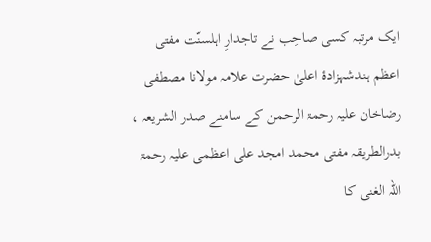ایک مرتبہ کسی صاحِب نے تاجدارِ اہلسنّت مفتی اعظم ہندشہزادۂ اعلیٰ حضرت علامہ مولانا مصطفی رضاخان علیہ رحمۃ الرحمن کے سامنے صدر الشریعہ ، بدرالطریقہ مفتی محمد امجد علی اعظمی علیہ رحمۃ اللہ الغنی کا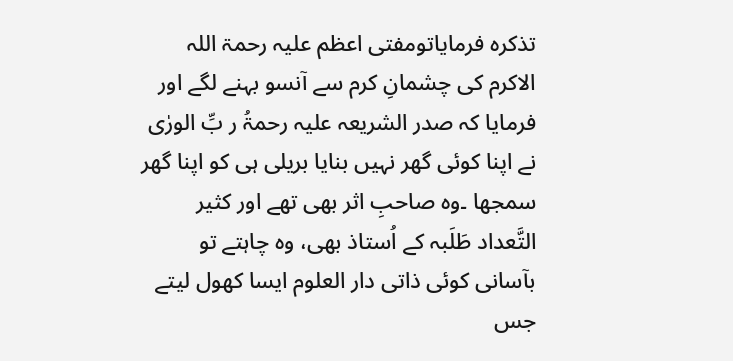تذکرہ فرمایاتومفتی اعظم علیہ رحمۃ اللہ الاکرم کی چشمانِ کرم سے آنسو بہنے لگے اور فرمایا کہ صدر الشریعہ علیہ رحمۃُ ر بِّ الورٰی نے اپنا کوئی گھر نہیں بنایا بریلی ہی کو اپنا گھر سمجھا ۔وہ صاحبِ اثر بھی تھے اور کثیر التَّعداد طَلَبہ کے اُستاذ بھی، وہ چاہتے تو بآسانی کوئی ذاتی دار العلوم ایسا کھول لیتے جس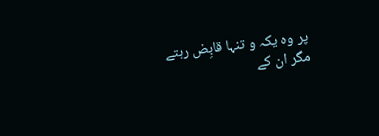پر وہ یکہ و تنہا قابِض رہتے مگر ان کے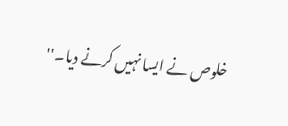خلوص نے ایسا نہیں کرنے دیا۔''